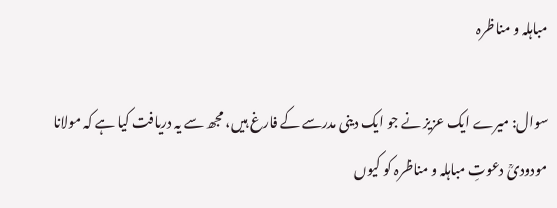مباہلہ و مناظرہ

سوال: میرے ایک عزیز نے جو ایک دینی مدرسے کے فارغ ہیں، مجھ سے یہ دریافت کیا ہے کہ مولانا مودودیؒ دعوتِ مباہلہ و مناظرہ کو کیوں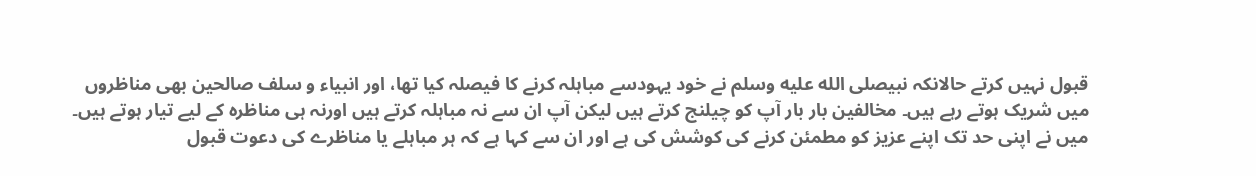قبول نہیں کرتے حالانکہ نبیصلى الله عليه وسلم نے خود یہودسے مباہلہ کرنے کا فیصلہ کیا تھا، اور انبیاء و سلف صالحین بھی مناظروں میں شریک ہوتے رہے ہیں۔ مخالفین بار بار آپ کو چیلنج کرتے ہیں لیکن آپ ان سے نہ مباہلہ کرتے ہیں اورنہ ہی مناظرہ کے لیے تیار ہوتے ہیں۔ میں نے اپنی حد تک اپنے عزیز کو مطمئن کرنے کی کوشش کی ہے اور ان سے کہا ہے کہ ہر مباہلے یا مناظرے کی دعوت قبول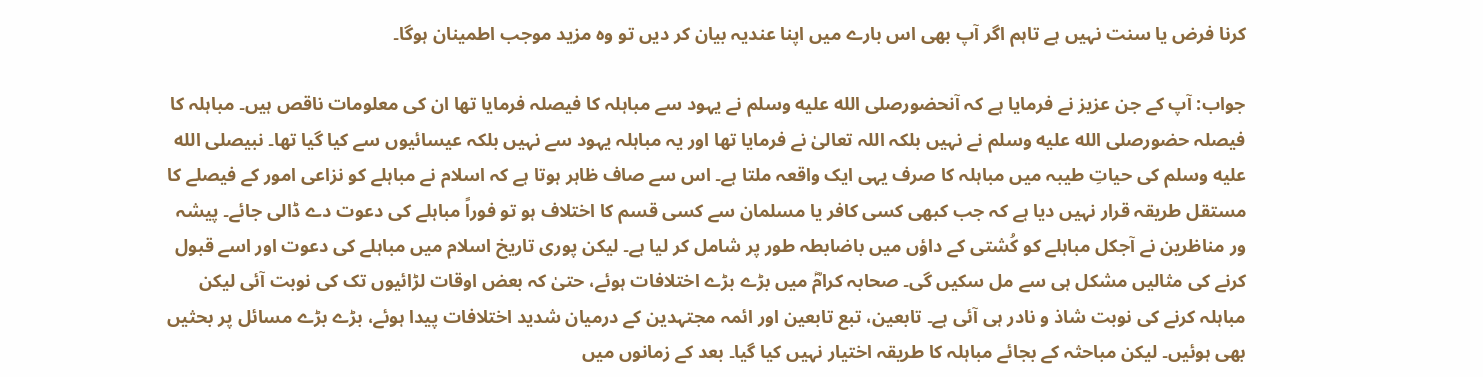کرنا فرض یا سنت نہیں ہے تاہم اگر آپ بھی اس بارے میں اپنا عندیہ بیان کر دیں تو وہ مزید موجب اطمینان ہوگا۔

جواب: آپ کے جن عزیز نے فرمایا ہے کہ آنحضورصلى الله عليه وسلم نے یہود سے مباہلہ کا فیصلہ فرمایا تھا ان کی معلومات ناقص ہیں۔ مباہلہ کا فیصلہ حضورصلى الله عليه وسلم نے نہیں بلکہ اللہ تعالیٰ نے فرمایا تھا اور یہ مباہلہ یہود سے نہیں بلکہ عیسائیوں سے کیا گیا تھا۔ نبیصلى الله عليه وسلم کی حیاتِ طیبہ میں مباہلہ کا صرف یہی ایک واقعہ ملتا ہے۔ اس سے صاف ظاہر ہوتا ہے کہ اسلام نے مباہلے کو نزاعی امور کے فیصلے کا مستقل طریقہ قرار نہیں دیا ہے کہ جب کبھی کسی کافر یا مسلمان سے کسی قسم کا اختلاف ہو تو فوراً مباہلے کی دعوت دے ڈالی جائے۔ پیشہ ور مناظرین نے آجکل مباہلے کو کُشتی کے داؤں میں باضابطہ طور پر شامل کر لیا ہے۔ لیکن پوری تاریخ اسلام میں مباہلے کی دعوت اور اسے قبول کرنے کی مثالیں مشکل ہی سے مل سکیں گی۔ صحابہ کرامؓ میں بڑے بڑے اختلافات ہوئے، حتیٰ کہ بعض اوقات لڑائیوں تک کی نوبت آئی لیکن مباہلہ کرنے کی نوبت شاذ و نادر ہی آئی ہے۔ تابعین، تبع تابعین اور ائمہ مجتہدین کے درمیان شدید اختلافات پیدا ہوئے، بڑے بڑے مسائل پر بحثیں بھی ہوئیں۔ لیکن مباحثہ کے بجائے مباہلہ کا طریقہ اختیار نہیں کیا گیا۔ بعد کے زمانوں میں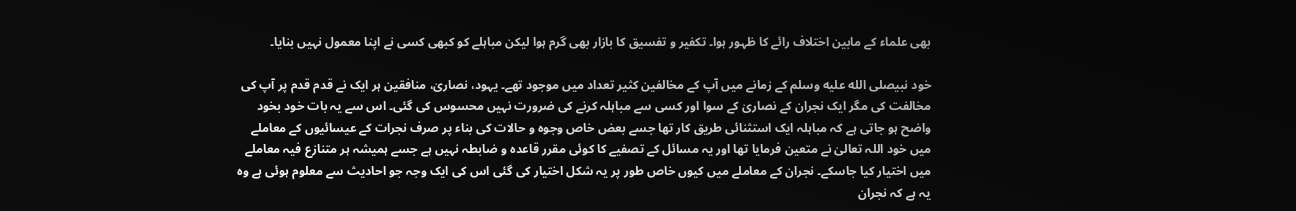بھی علماء کے مابین اختلاف رائے کا ظہور ہوا۔ تکفیر و تفسیق کا بازار بھی گرم ہوا لیکن مباہلے کو کبھی کسی نے اپنا معمول نہیں بنایا۔

خود نبیصلى الله عليه وسلم کے زمانے میں آپ کے مخالفین کثیر تعداد میں موجود تھے۔ یہود، نصاریٰ، منافقین ہر ایک نے قدم قدم پر آپ کی مخالفت کی مگر ایک نجران کے نصاریٰ کے سوا اور کسی سے مباہلہ کرنے کی ضرورت نہیں محسوس کی گئی۔ اس سے یہ بات خود بخود واضح ہو جاتی ہے کہ مباہلہ ایک استثنائی طریق کار تھا جسے بعض خاص وجوہ و حالات کی بناء پر صرف نجرات کے عیسائیوں کے معاملے میں خود اللہ تعالیٰ نے متعین فرمایا تھا اور یہ مسائل کے تصفیے کا کوئی مقرر قاعدہ و ضابطہ نہیں ہے جسے ہمیشہ ہر متنازع فیہ معاملے میں اختیار کیا جاسکے۔ نجران کے معاملے میں کیوں خاص طور پر یہ شکل اختیار کی گئی اس کی ایک وجہ جو احادیث سے معلوم ہوئی ہے وہ یہ ہے کہ نجران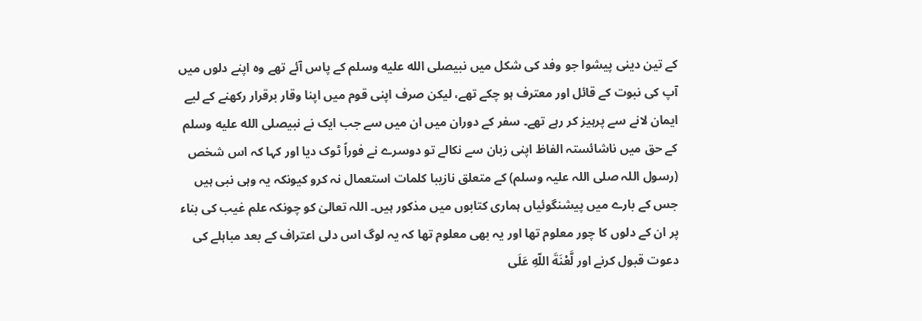کے تین دینی پیشوا جو وفد کی شکل میں نبیصلى الله عليه وسلم کے پاس آئے تھے وہ اپنے دلوں میں آپ کی نبوت کے قائل اور معترف ہو چکے تھے، لیکن صرف اپنی قوم میں اپنا وقار برقرار رکھنے کے لیے ایمان لانے سے پرہیز کر رہے تھے۔ سفر کے دوران میں ان میں سے جب ایک نے نبیصلى الله عليه وسلم کے حق میں ناشائستہ الفاظ اپنی زبان سے نکالے تو دوسرے نے فوراً ٹوک دیا اور کہا کہ اس شخص (رسول اللہ صلی اللہ علیہ وسلم) کے متعلق نازیبا کلمات استعمال نہ کرو کیونکہ یہ وہی نبی ہیں جس کے بارے میں پیشنگوئیاں ہماری کتابوں میں مذکور ہیں۔ اللہ تعالیٰ کو چونکہ علم غیب کی بناء پر ان کے دلوں کا چور معلوم تھا اور یہ بھی معلوم تھا کہ یہ لوگ اس دلی اعتراف کے بعد مباہلے کی دعوت قبول کرنے اور لَّعْنَةَ اللّهِ عَلَى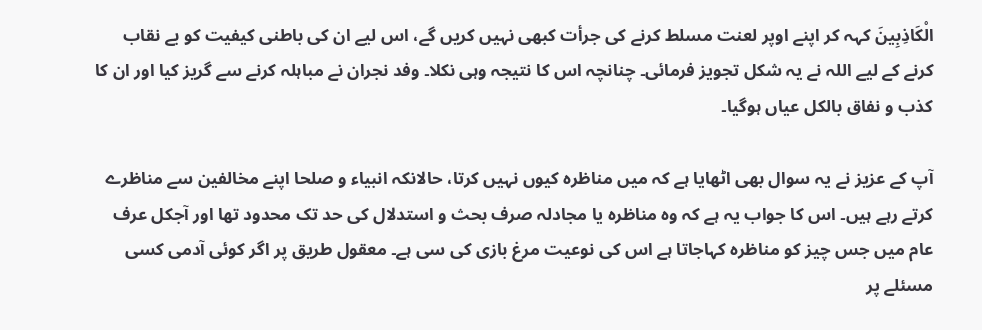الْكَاذِبِينَ کہہ کر اپنے اوپر لعنت مسلط کرنے کی جرأت کبھی نہیں کریں گے، اس لیے ان کی باطنی کیفیت کو بے نقاب کرنے کے لیے اللہ نے یہ شکل تجویز فرمائی۔ چنانچہ اس کا نتیجہ وہی نکلا۔ وفد نجران نے مباہلہ کرنے سے گریز کیا اور ان کا کذب و نفاق بالکل عیاں ہوگیا۔

آپ کے عزیز نے یہ سوال بھی اٹھایا ہے کہ میں مناظرہ کیوں نہیں کرتا، حالانکہ انبیاء و صلحا اپنے مخالفین سے مناظرے کرتے رہے ہیں۔ اس کا جواب یہ ہے کہ وہ مناظرہ یا مجادلہ صرف بحث و استدلال کی حد تک محدود تھا اور آجکل عرف عام میں جس چیز کو مناظرہ کہاجاتا ہے اس کی نوعیت مرغ بازی کی سی ہے۔ معقول طریق پر اگر کوئی آدمی کسی مسئلے پر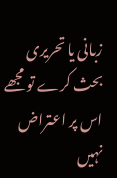زبانی یا تحریری بحث کرے تو مجھے اس پر اعتراض نہیں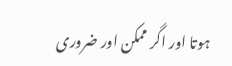ہوتا اور اگر ممکن اور ضروری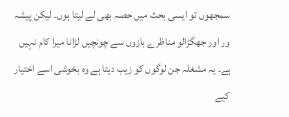سمجھوں تو ایسی بحث میں حصہ بھی لے لیتا ہوں۔ لیکن پیشہ ور اور جھگڑالو مناظرے بازوں سے چونچیں لڑانا میرا کام نہیں ہے۔ یہ مشغلہ جن لوگوں کو زیب دیتا ہے وہ بخوشی اسے اختیار کیے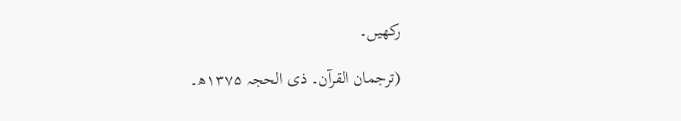رکھیں۔

(ترجمان القرآن۔ ذی الحجہ ۱۳۷۵ھ۔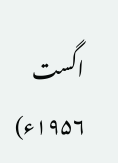اگست ۱۹۵۶ء)